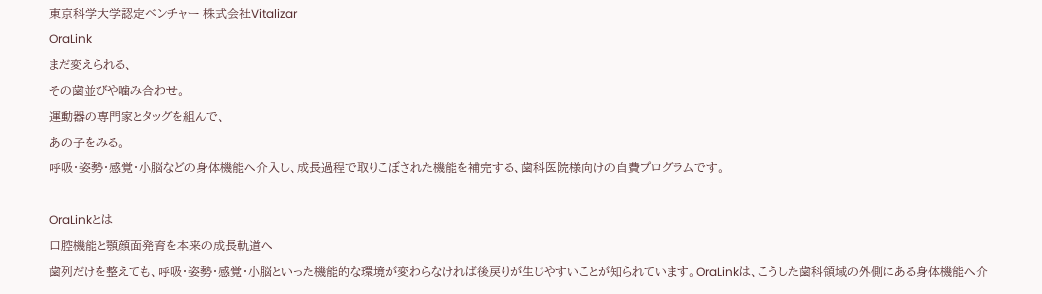東京科学大学認定ベンチャー 株式会社Vitalizar
OraLink
まだ変えられる、
その歯並びや噛み合わせ。
運動器の専門家とタッグを組んで、
あの子をみる。
呼吸・姿勢・感覚・小脳などの身体機能へ介入し、成長過程で取りこぼされた機能を補完する、歯科医院様向けの自費プログラムです。

OraLinkとは
口腔機能と顎顔面発育を本来の成長軌道へ
歯列だけを整えても、呼吸・姿勢・感覚・小脳といった機能的な環境が変わらなければ後戻りが生じやすいことが知られています。OraLinkは、こうした歯科領域の外側にある身体機能へ介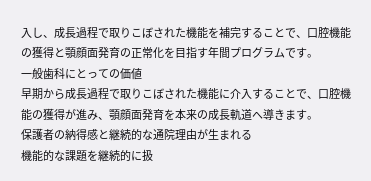入し、成長過程で取りこぼされた機能を補完することで、口腔機能の獲得と顎顔面発育の正常化を目指す年間プログラムです。
一般歯科にとっての価値
早期から成長過程で取りこぼされた機能に介入することで、口腔機能の獲得が進み、顎顔面発育を本来の成長軌道へ導きます。
保護者の納得感と継続的な通院理由が生まれる
機能的な課題を継続的に扱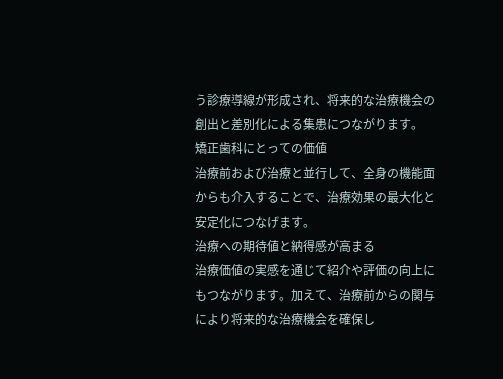う診療導線が形成され、将来的な治療機会の創出と差別化による集患につながります。
矯正歯科にとっての価値
治療前および治療と並行して、全身の機能面からも介入することで、治療効果の最大化と安定化につなげます。
治療への期待値と納得感が高まる
治療価値の実感を通じて紹介や評価の向上にもつながります。加えて、治療前からの関与により将来的な治療機会を確保し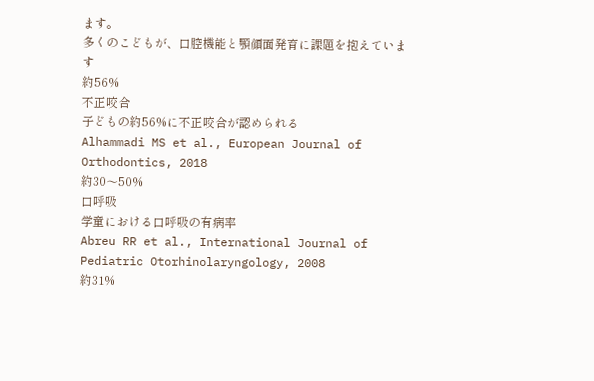ます。
多くのこどもが、口腔機能と顎顔面発育に課題を抱えています
約56%
不正咬合
子どもの約56%に不正咬合が認められる
Alhammadi MS et al., European Journal of Orthodontics, 2018
約30〜50%
口呼吸
学童における口呼吸の有病率
Abreu RR et al., International Journal of Pediatric Otorhinolaryngology, 2008
約31%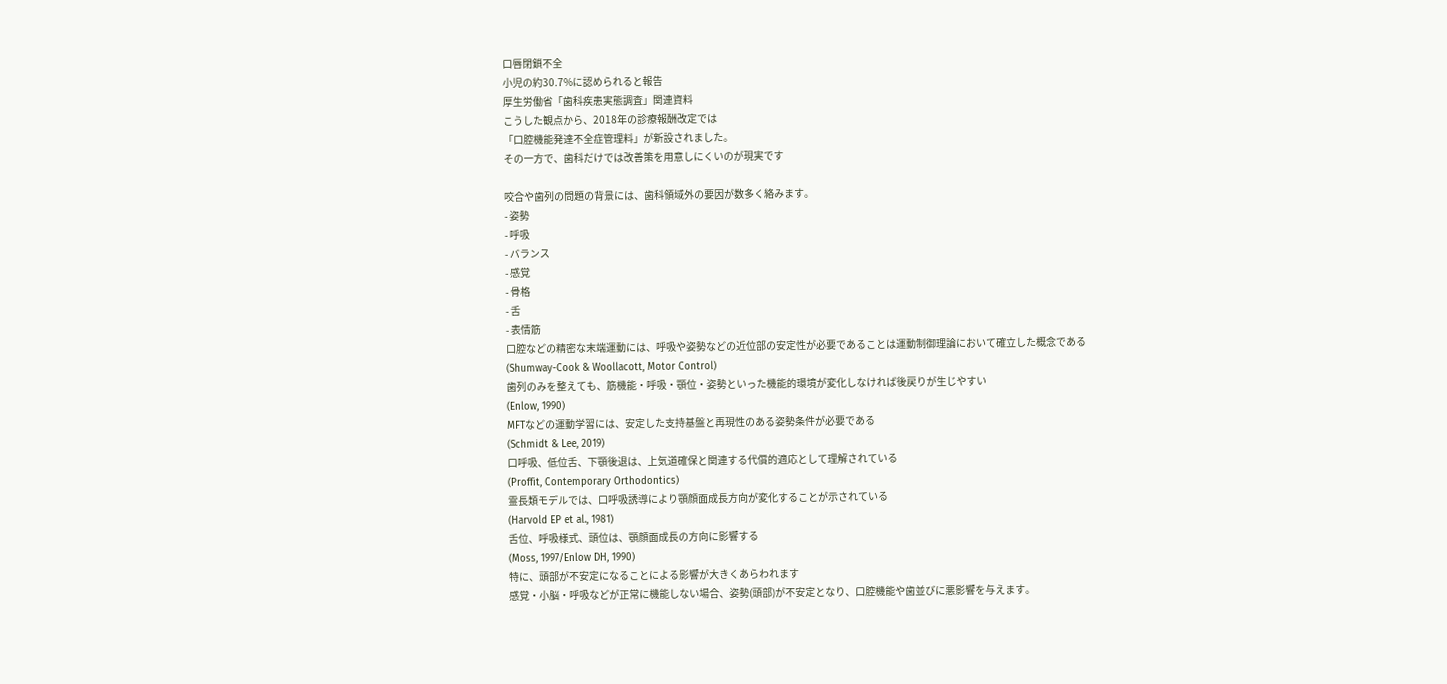口唇閉鎖不全
小児の約30.7%に認められると報告
厚生労働省「歯科疾患実態調査」関連資料
こうした観点から、2018年の診療報酬改定では
「口腔機能発達不全症管理料」が新設されました。
その一方で、歯科だけでは改善策を用意しにくいのが現実です

咬合や歯列の問題の背景には、歯科領域外の要因が数多く絡みます。
- 姿勢
- 呼吸
- バランス
- 感覚
- 骨格
- 舌
- 表情筋
口腔などの精密な末端運動には、呼吸や姿勢などの近位部の安定性が必要であることは運動制御理論において確立した概念である
(Shumway-Cook & Woollacott, Motor Control)
歯列のみを整えても、筋機能・呼吸・顎位・姿勢といった機能的環境が変化しなければ後戻りが生じやすい
(Enlow, 1990)
MFTなどの運動学習には、安定した支持基盤と再現性のある姿勢条件が必要である
(Schmidt & Lee, 2019)
口呼吸、低位舌、下顎後退は、上気道確保と関連する代償的適応として理解されている
(Proffit, Contemporary Orthodontics)
霊長類モデルでは、口呼吸誘導により顎顔面成長方向が変化することが示されている
(Harvold EP et al., 1981)
舌位、呼吸様式、頭位は、顎顔面成長の方向に影響する
(Moss, 1997/Enlow DH, 1990)
特に、頭部が不安定になることによる影響が大きくあらわれます
感覚・小脳・呼吸などが正常に機能しない場合、姿勢(頭部)が不安定となり、口腔機能や歯並びに悪影響を与えます。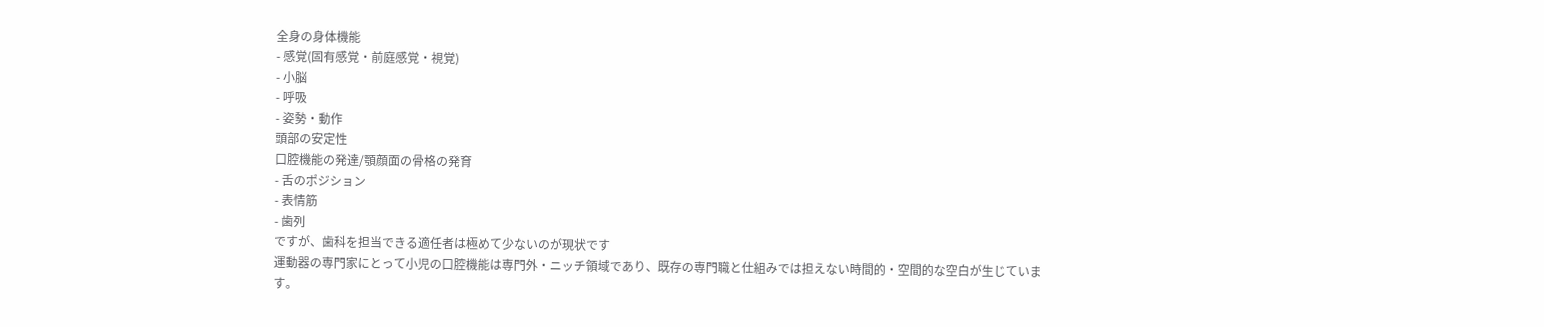全身の身体機能
- 感覚(固有感覚・前庭感覚・視覚)
- 小脳
- 呼吸
- 姿勢・動作
頭部の安定性
口腔機能の発達/顎顔面の骨格の発育
- 舌のポジション
- 表情筋
- 歯列
ですが、歯科を担当できる適任者は極めて少ないのが現状です
運動器の専門家にとって小児の口腔機能は専門外・ニッチ領域であり、既存の専門職と仕組みでは担えない時間的・空間的な空白が生じています。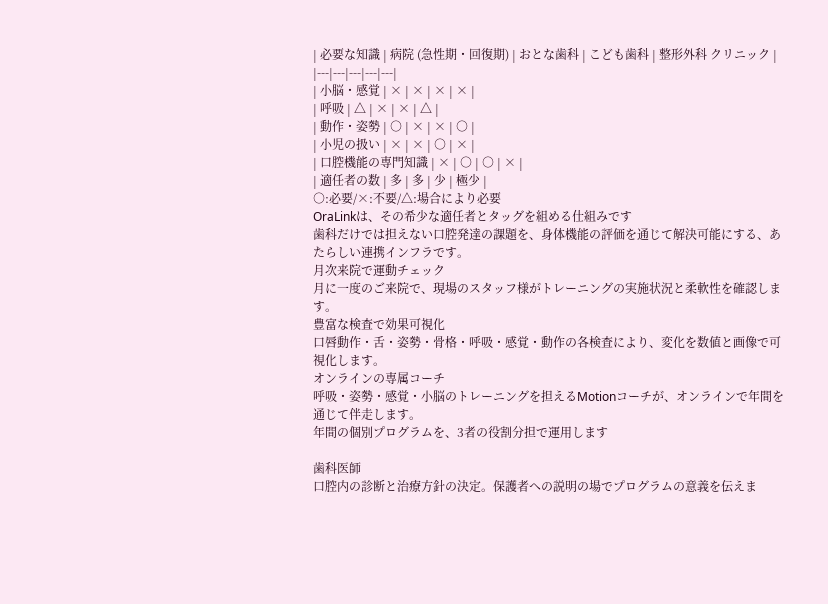| 必要な知識 | 病院 (急性期・回復期) | おとな歯科 | こども歯科 | 整形外科 クリニック |
|---|---|---|---|---|
| 小脳・感覚 | × | × | × | × |
| 呼吸 | △ | × | × | △ |
| 動作・姿勢 | ○ | × | × | ○ |
| 小児の扱い | × | × | ○ | × |
| 口腔機能の専門知識 | × | ○ | ○ | × |
| 適任者の数 | 多 | 多 | 少 | 極少 |
○:必要/×:不要/△:場合により必要
OraLinkは、その希少な適任者とタッグを組める仕組みです
歯科だけでは担えない口腔発達の課題を、身体機能の評価を通じて解決可能にする、あたらしい連携インフラです。
月次来院で運動チェック
月に一度のご来院で、現場のスタッフ様がトレーニングの実施状況と柔軟性を確認します。
豊富な検査で効果可視化
口唇動作・舌・姿勢・骨格・呼吸・感覚・動作の各検査により、変化を数値と画像で可視化します。
オンラインの専属コーチ
呼吸・姿勢・感覚・小脳のトレーニングを担えるMotionコーチが、オンラインで年間を通じて伴走します。
年間の個別プログラムを、3者の役割分担で運用します

歯科医師
口腔内の診断と治療方針の決定。保護者への説明の場でプログラムの意義を伝えま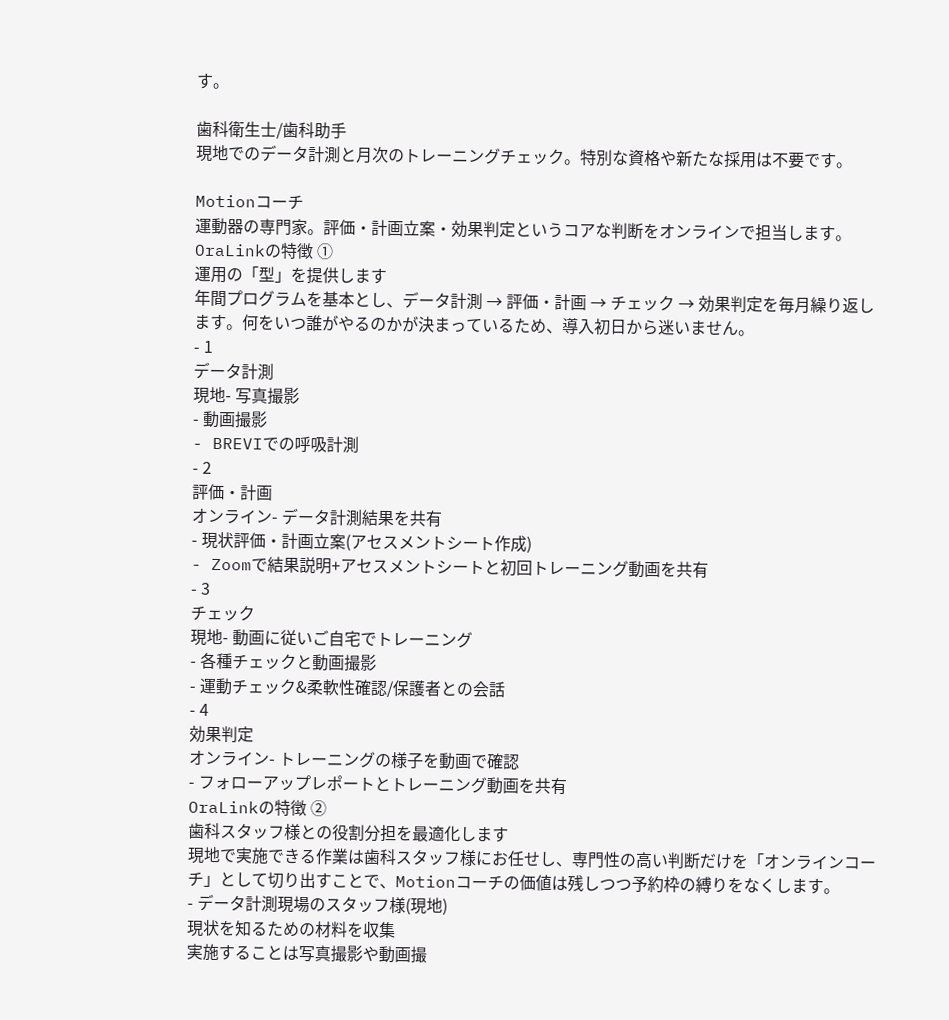す。

歯科衛生士/歯科助手
現地でのデータ計測と月次のトレーニングチェック。特別な資格や新たな採用は不要です。

Motionコーチ
運動器の専門家。評価・計画立案・効果判定というコアな判断をオンラインで担当します。
OraLinkの特徴 ①
運用の「型」を提供します
年間プログラムを基本とし、データ計測 → 評価・計画 → チェック → 効果判定を毎月繰り返します。何をいつ誰がやるのかが決まっているため、導入初日から迷いません。
- 1
データ計測
現地- 写真撮影
- 動画撮影
- BREVIでの呼吸計測
- 2
評価・計画
オンライン- データ計測結果を共有
- 現状評価・計画立案(アセスメントシート作成)
- Zoomで結果説明+アセスメントシートと初回トレーニング動画を共有
- 3
チェック
現地- 動画に従いご自宅でトレーニング
- 各種チェックと動画撮影
- 運動チェック&柔軟性確認/保護者との会話
- 4
効果判定
オンライン- トレーニングの様子を動画で確認
- フォローアップレポートとトレーニング動画を共有
OraLinkの特徴 ②
歯科スタッフ様との役割分担を最適化します
現地で実施できる作業は歯科スタッフ様にお任せし、専門性の高い判断だけを「オンラインコーチ」として切り出すことで、Motionコーチの価値は残しつつ予約枠の縛りをなくします。
- データ計測現場のスタッフ様(現地)
現状を知るための材料を収集
実施することは写真撮影や動画撮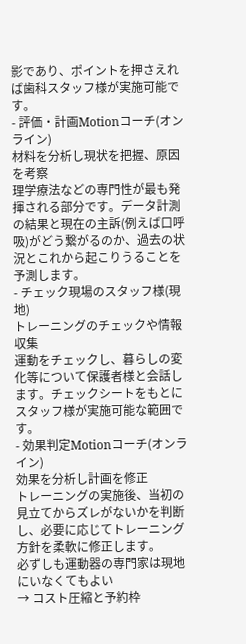影であり、ポイントを押さえれば歯科スタッフ様が実施可能です。
- 評価・計画Motionコーチ(オンライン)
材料を分析し現状を把握、原因を考察
理学療法などの専門性が最も発揮される部分です。データ計測の結果と現在の主訴(例えば口呼吸)がどう繋がるのか、過去の状況とこれから起こりうることを予測します。
- チェック現場のスタッフ様(現地)
トレーニングのチェックや情報収集
運動をチェックし、暮らしの変化等について保護者様と会話します。チェックシートをもとにスタッフ様が実施可能な範囲です。
- 効果判定Motionコーチ(オンライン)
効果を分析し計画を修正
トレーニングの実施後、当初の見立てからズレがないかを判断し、必要に応じてトレーニング方針を柔軟に修正します。
必ずしも運動器の専門家は現地にいなくてもよい
→ コスト圧縮と予約枠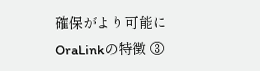確保がより可能に
OraLinkの特徴 ③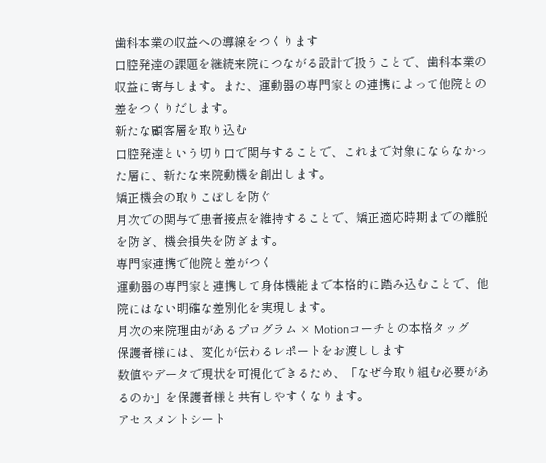歯科本業の収益への導線をつくります
口腔発達の課題を継続来院につながる設計で扱うことで、歯科本業の収益に寄与します。また、運動器の専門家との連携によって他院との差をつくりだします。
新たな顧客層を取り込む
口腔発達という切り口で関与することで、これまで対象にならなかった層に、新たな来院動機を創出します。
矯正機会の取りこぼしを防ぐ
月次での関与で患者接点を維持することで、矯正適応時期までの離脱を防ぎ、機会損失を防ぎます。
専門家連携で他院と差がつく
運動器の専門家と連携して身体機能まで本格的に踏み込むことで、他院にはない明確な差別化を実現します。
月次の来院理由があるプログラム × Motionコーチとの本格タッグ
保護者様には、変化が伝わるレポートをお渡しします
数値やデータで現状を可視化できるため、「なぜ今取り組む必要があるのか」を保護者様と共有しやすくなります。
アセスメントシート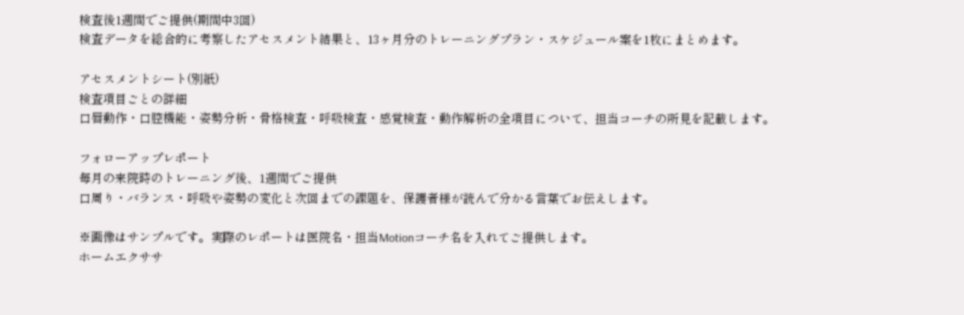検査後1週間でご提供(期間中3回)
検査データを総合的に考察したアセスメント結果と、13ヶ月分のトレーニングプラン・スケジュール案を1枚にまとめます。

アセスメントシート(別紙)
検査項目ごとの詳細
口唇動作・口腔機能・姿勢分析・骨格検査・呼吸検査・感覚検査・動作解析の全項目について、担当コーチの所見を記載します。

フォローアップレポート
毎月の来院時のトレーニング後、1週間でご提供
口周り・バランス・呼吸や姿勢の変化と次回までの課題を、保護者様が読んで分かる言葉でお伝えします。

※画像はサンプルです。実際のレポートは医院名・担当Motionコーチ名を入れてご提供します。
ホームエクササ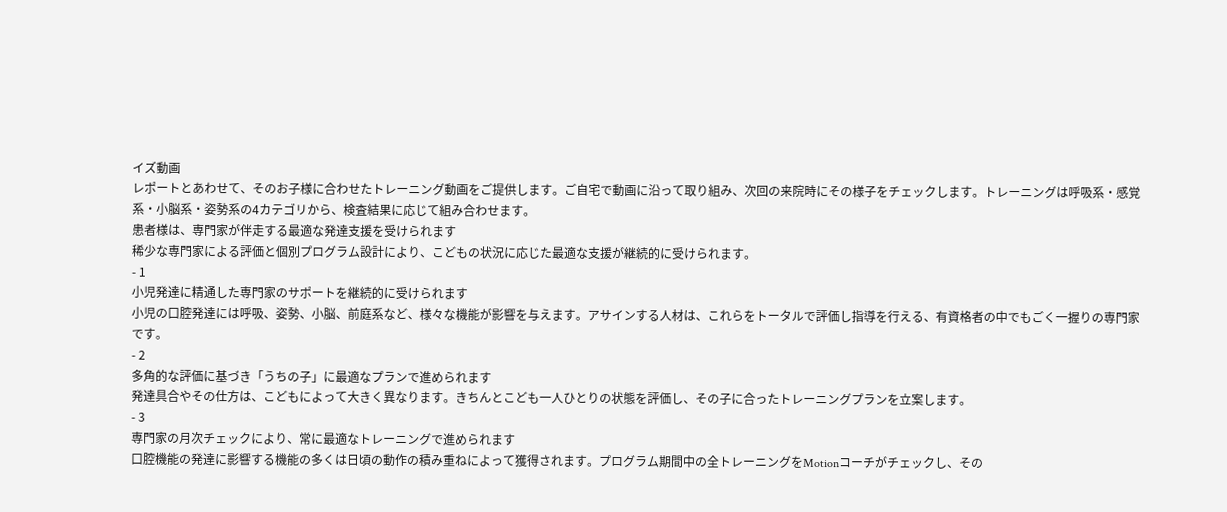イズ動画
レポートとあわせて、そのお子様に合わせたトレーニング動画をご提供します。ご自宅で動画に沿って取り組み、次回の来院時にその様子をチェックします。トレーニングは呼吸系・感覚系・小脳系・姿勢系の4カテゴリから、検査結果に応じて組み合わせます。
患者様は、専門家が伴走する最適な発達支援を受けられます
稀少な専門家による評価と個別プログラム設計により、こどもの状況に応じた最適な支援が継続的に受けられます。
- 1
小児発達に精通した専門家のサポートを継続的に受けられます
小児の口腔発達には呼吸、姿勢、小脳、前庭系など、様々な機能が影響を与えます。アサインする人材は、これらをトータルで評価し指導を行える、有資格者の中でもごく一握りの専門家です。
- 2
多角的な評価に基づき「うちの子」に最適なプランで進められます
発達具合やその仕方は、こどもによって大きく異なります。きちんとこども一人ひとりの状態を評価し、その子に合ったトレーニングプランを立案します。
- 3
専門家の月次チェックにより、常に最適なトレーニングで進められます
口腔機能の発達に影響する機能の多くは日頃の動作の積み重ねによって獲得されます。プログラム期間中の全トレーニングをMotionコーチがチェックし、その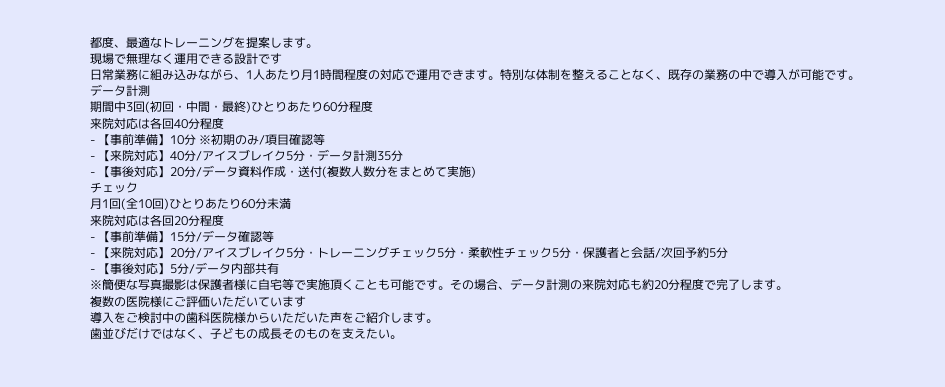都度、最適なトレーニングを提案します。
現場で無理なく運用できる設計です
日常業務に組み込みながら、1人あたり月1時間程度の対応で運用できます。特別な体制を整えることなく、既存の業務の中で導入が可能です。
データ計測
期間中3回(初回・中間・最終)ひとりあたり60分程度
来院対応は各回40分程度
- 【事前準備】10分 ※初期のみ/項目確認等
- 【来院対応】40分/アイスブレイク5分・データ計測35分
- 【事後対応】20分/データ資料作成・送付(複数人数分をまとめて実施)
チェック
月1回(全10回)ひとりあたり60分未満
来院対応は各回20分程度
- 【事前準備】15分/データ確認等
- 【来院対応】20分/アイスブレイク5分・トレーニングチェック5分・柔軟性チェック5分・保護者と会話/次回予約5分
- 【事後対応】5分/データ内部共有
※簡便な写真撮影は保護者様に自宅等で実施頂くことも可能です。その場合、データ計測の来院対応も約20分程度で完了します。
複数の医院様にご評価いただいています
導入をご検討中の歯科医院様からいただいた声をご紹介します。
歯並びだけではなく、子どもの成長そのものを支えたい。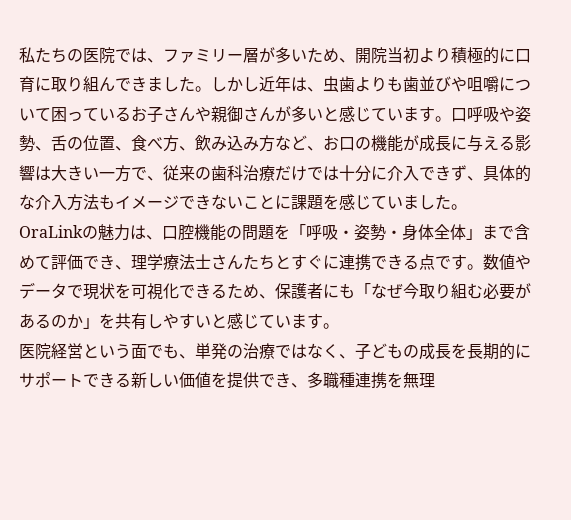私たちの医院では、ファミリー層が多いため、開院当初より積極的に口育に取り組んできました。しかし近年は、虫歯よりも歯並びや咀嚼について困っているお子さんや親御さんが多いと感じています。口呼吸や姿勢、舌の位置、食べ方、飲み込み方など、お口の機能が成長に与える影響は大きい一方で、従来の歯科治療だけでは十分に介入できず、具体的な介入方法もイメージできないことに課題を感じていました。
OraLinkの魅力は、口腔機能の問題を「呼吸・姿勢・身体全体」まで含めて評価でき、理学療法士さんたちとすぐに連携できる点です。数値やデータで現状を可視化できるため、保護者にも「なぜ今取り組む必要があるのか」を共有しやすいと感じています。
医院経営という面でも、単発の治療ではなく、子どもの成長を長期的にサポートできる新しい価値を提供でき、多職種連携を無理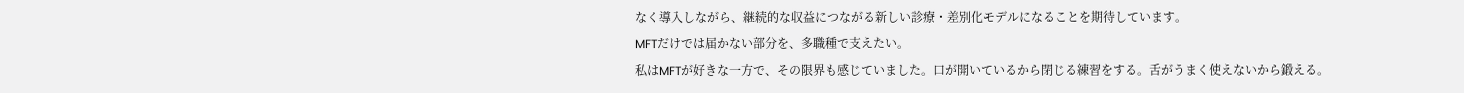なく導入しながら、継続的な収益につながる新しい診療・差別化モデルになることを期待しています。
MFTだけでは届かない部分を、多職種で支えたい。
私はMFTが好きな一方で、その限界も感じていました。口が開いているから閉じる練習をする。舌がうまく使えないから鍛える。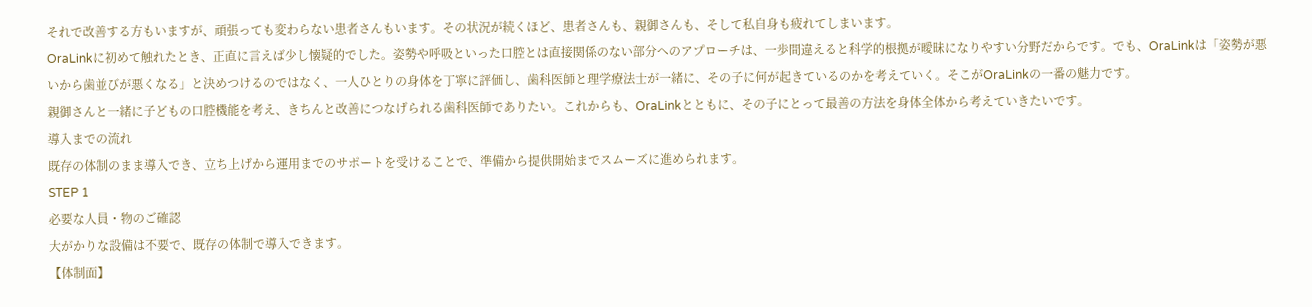それで改善する方もいますが、頑張っても変わらない患者さんもいます。その状況が続くほど、患者さんも、親御さんも、そして私自身も疲れてしまいます。
OraLinkに初めて触れたとき、正直に言えば少し懐疑的でした。姿勢や呼吸といった口腔とは直接関係のない部分へのアプローチは、一歩間違えると科学的根拠が曖昧になりやすい分野だからです。でも、OraLinkは「姿勢が悪いから歯並びが悪くなる」と決めつけるのではなく、一人ひとりの身体を丁寧に評価し、歯科医師と理学療法士が一緒に、その子に何が起きているのかを考えていく。そこがOraLinkの一番の魅力です。
親御さんと一緒に子どもの口腔機能を考え、きちんと改善につなげられる歯科医師でありたい。これからも、OraLinkとともに、その子にとって最善の方法を身体全体から考えていきたいです。
導入までの流れ
既存の体制のまま導入でき、立ち上げから運用までのサポートを受けることで、準備から提供開始までスムーズに進められます。
STEP 1
必要な人員・物のご確認
大がかりな設備は不要で、既存の体制で導入できます。
【体制面】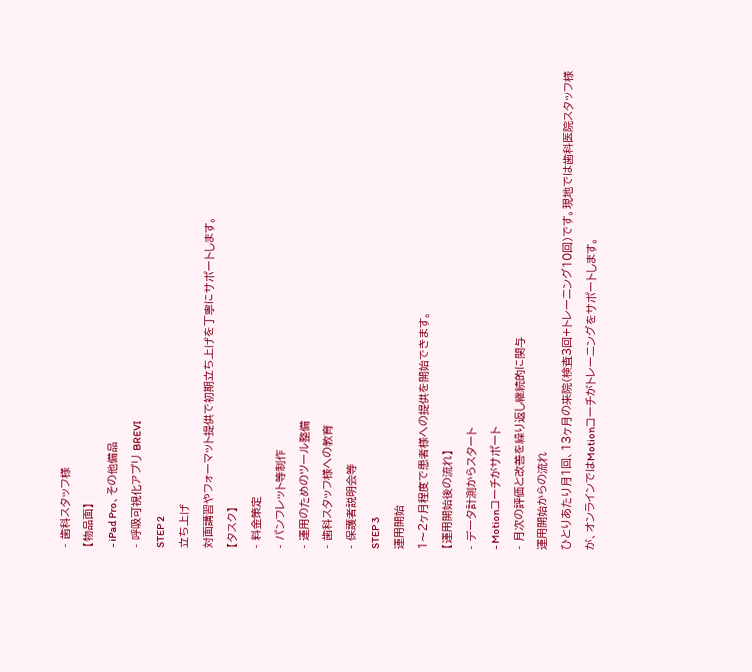- 歯科スタッフ様
【物品面】
- iPad Pro、その他備品
- 呼吸可視化アプリ BREVI
STEP 2
立ち上げ
対面講習やフォーマット提供で初期立ち上げを丁寧にサポートします。
【タスク】
- 料金策定
- パンフレット等制作
- 運用のためのツール整備
- 歯科スタッフ様への教育
- 保護者説明会等
STEP 3
運用開始
1〜2ヶ月程度で患者様への提供を開始できます。
【運用開始後の流れ】
- データ計測からスタート
- Motionコーチがサポート
- 月次の評価と改善を繰り返し継続的に関与
運用開始からの流れ
ひとりあたり月1回、13ヶ月の来院(検査3回+トレーニング10回)です。現地では歯科医院スタッフ様が、オンラインではMotionコーチがトレーニングをサポートします。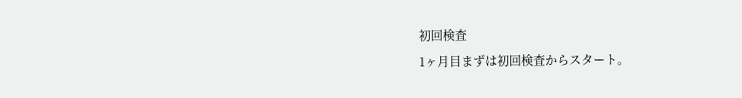初回検査
1ヶ月目まずは初回検査からスタート。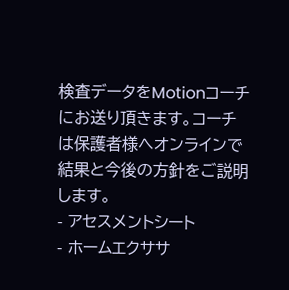検査データをMotionコーチにお送り頂きます。コーチは保護者様へオンラインで結果と今後の方針をご説明します。
- アセスメントシート
- ホームエクササ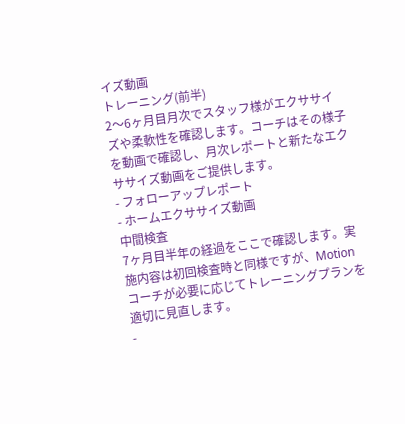イズ動画
トレーニング(前半)
2〜6ヶ月目月次でスタッフ様がエクササイズや柔軟性を確認します。コーチはその様子を動画で確認し、月次レポートと新たなエクササイズ動画をご提供します。
- フォローアップレポート
- ホームエクササイズ動画
中間検査
7ヶ月目半年の経過をここで確認します。実施内容は初回検査時と同様ですが、Motionコーチが必要に応じてトレーニングプランを適切に見直します。
-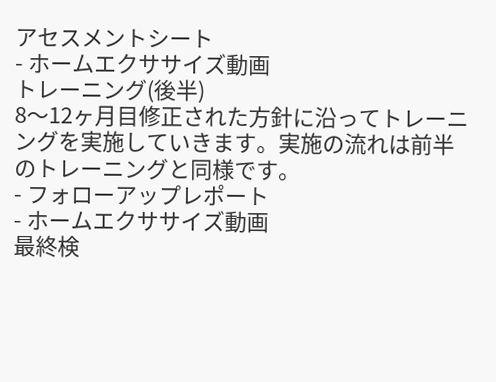アセスメントシート
- ホームエクササイズ動画
トレーニング(後半)
8〜12ヶ月目修正された方針に沿ってトレーニングを実施していきます。実施の流れは前半のトレーニングと同様です。
- フォローアップレポート
- ホームエクササイズ動画
最終検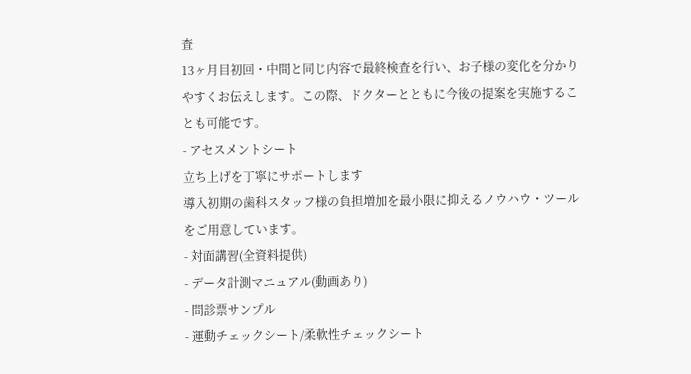査
13ヶ月目初回・中間と同じ内容で最終検査を行い、お子様の変化を分かりやすくお伝えします。この際、ドクターとともに今後の提案を実施することも可能です。
- アセスメントシート
立ち上げを丁寧にサポートします
導入初期の歯科スタッフ様の負担増加を最小限に抑えるノウハウ・ツールをご用意しています。
- 対面講習(全資料提供)
- データ計測マニュアル(動画あり)
- 問診票サンプル
- 運動チェックシート/柔軟性チェックシート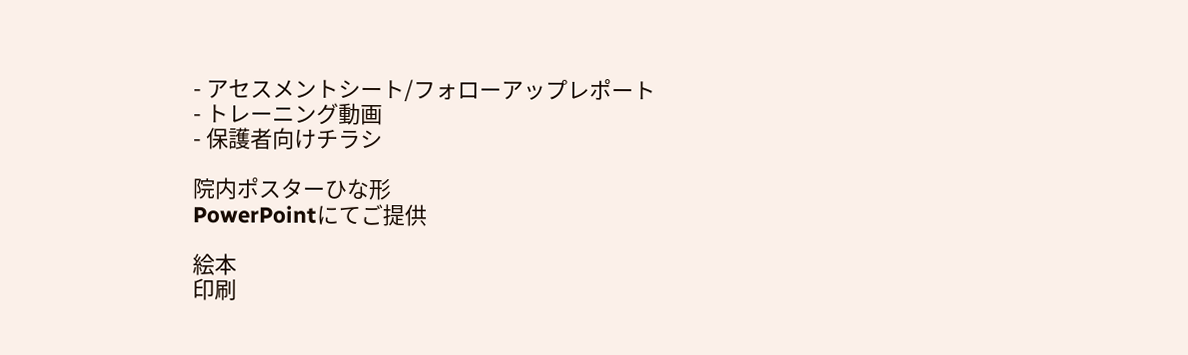- アセスメントシート/フォローアップレポート
- トレーニング動画
- 保護者向けチラシ

院内ポスターひな形
PowerPointにてご提供

絵本
印刷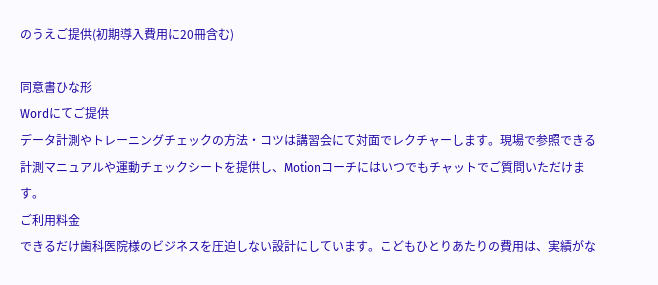のうえご提供(初期導入費用に20冊含む)

同意書ひな形
Wordにてご提供
データ計測やトレーニングチェックの方法・コツは講習会にて対面でレクチャーします。現場で参照できる計測マニュアルや運動チェックシートを提供し、Motionコーチにはいつでもチャットでご質問いただけます。
ご利用料金
できるだけ歯科医院様のビジネスを圧迫しない設計にしています。こどもひとりあたりの費用は、実績がな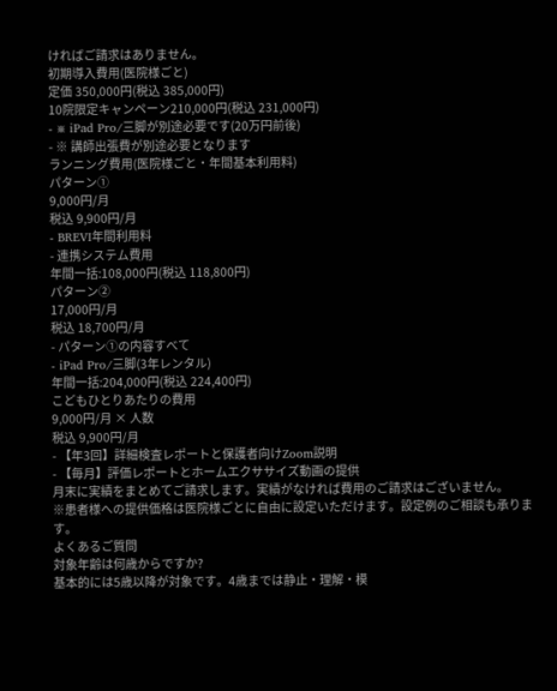ければご請求はありません。
初期導入費用(医院様ごと)
定価 350,000円(税込 385,000円)
10院限定キャンペーン210,000円(税込 231,000円)
- ※ iPad Pro/三脚が別途必要です(20万円前後)
- ※ 講師出張費が別途必要となります
ランニング費用(医院様ごと・年間基本利用料)
パターン①
9,000円/月
税込 9,900円/月
- BREVI年間利用料
- 連携システム費用
年間一括:108,000円(税込 118,800円)
パターン②
17,000円/月
税込 18,700円/月
- パターン①の内容すべて
- iPad Pro/三脚(3年レンタル)
年間一括:204,000円(税込 224,400円)
こどもひとりあたりの費用
9,000円/月 × 人数
税込 9,900円/月
- 【年3回】詳細検査レポートと保護者向けZoom説明
- 【毎月】評価レポートとホームエクササイズ動画の提供
月末に実績をまとめてご請求します。実績がなければ費用のご請求はございません。
※患者様への提供価格は医院様ごとに自由に設定いただけます。設定例のご相談も承ります。
よくあるご質問
対象年齢は何歳からですか?
基本的には5歳以降が対象です。4歳までは静止・理解・模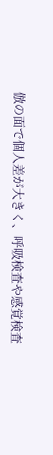倣の面で個人差が大きく、呼吸検査や感覚検査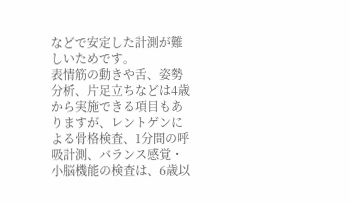などで安定した計測が難しいためです。
表情筋の動きや舌、姿勢分析、片足立ちなどは4歳から実施できる項目もありますが、レントゲンによる骨格検査、1分間の呼吸計測、バランス感覚・小脳機能の検査は、6歳以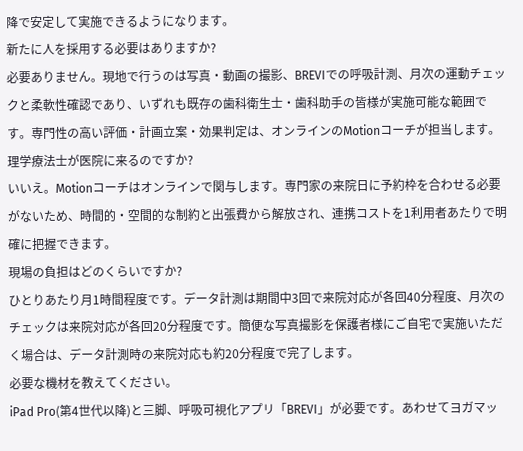降で安定して実施できるようになります。
新たに人を採用する必要はありますか?
必要ありません。現地で行うのは写真・動画の撮影、BREVIでの呼吸計測、月次の運動チェックと柔軟性確認であり、いずれも既存の歯科衛生士・歯科助手の皆様が実施可能な範囲です。専門性の高い評価・計画立案・効果判定は、オンラインのMotionコーチが担当します。
理学療法士が医院に来るのですか?
いいえ。Motionコーチはオンラインで関与します。専門家の来院日に予約枠を合わせる必要がないため、時間的・空間的な制約と出張費から解放され、連携コストを1利用者あたりで明確に把握できます。
現場の負担はどのくらいですか?
ひとりあたり月1時間程度です。データ計測は期間中3回で来院対応が各回40分程度、月次のチェックは来院対応が各回20分程度です。簡便な写真撮影を保護者様にご自宅で実施いただく場合は、データ計測時の来院対応も約20分程度で完了します。
必要な機材を教えてください。
iPad Pro(第4世代以降)と三脚、呼吸可視化アプリ「BREVI」が必要です。あわせてヨガマッ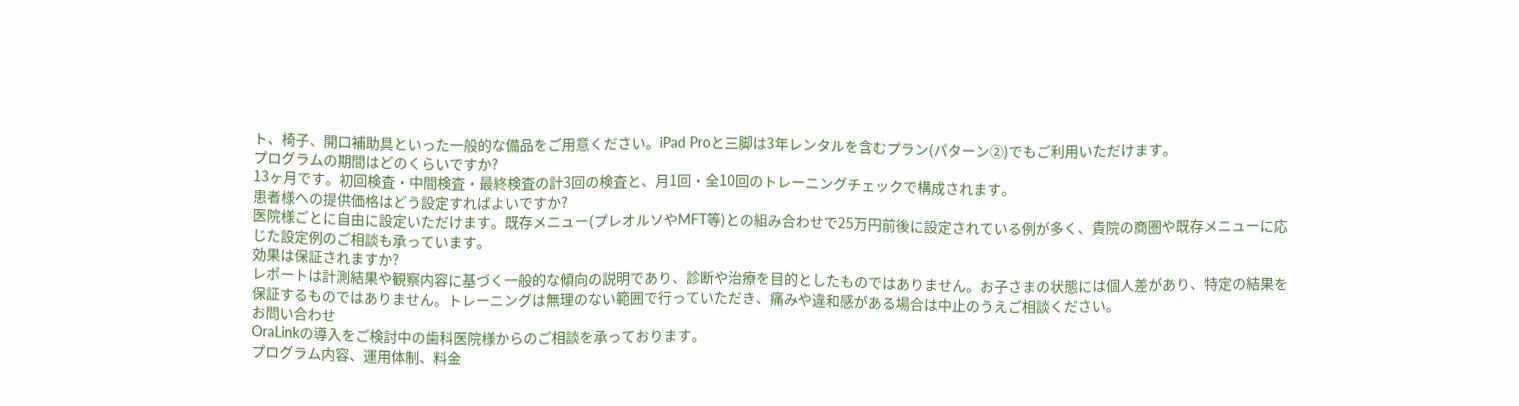ト、椅子、開口補助具といった一般的な備品をご用意ください。iPad Proと三脚は3年レンタルを含むプラン(パターン②)でもご利用いただけます。
プログラムの期間はどのくらいですか?
13ヶ月です。初回検査・中間検査・最終検査の計3回の検査と、月1回・全10回のトレーニングチェックで構成されます。
患者様への提供価格はどう設定すればよいですか?
医院様ごとに自由に設定いただけます。既存メニュー(プレオルソやMFT等)との組み合わせで25万円前後に設定されている例が多く、貴院の商圏や既存メニューに応じた設定例のご相談も承っています。
効果は保証されますか?
レポートは計測結果や観察内容に基づく一般的な傾向の説明であり、診断や治療を目的としたものではありません。お子さまの状態には個人差があり、特定の結果を保証するものではありません。トレーニングは無理のない範囲で行っていただき、痛みや違和感がある場合は中止のうえご相談ください。
お問い合わせ
OraLinkの導入をご検討中の歯科医院様からのご相談を承っております。
プログラム内容、運用体制、料金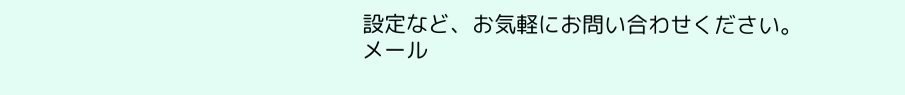設定など、お気軽にお問い合わせください。
メール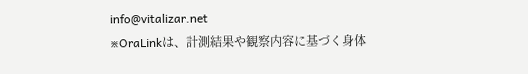info@vitalizar.net
※OraLinkは、計測結果や観察内容に基づく身体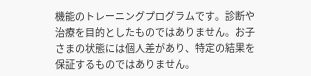機能のトレーニングプログラムです。診断や治療を目的としたものではありません。お子さまの状態には個人差があり、特定の結果を保証するものではありません。